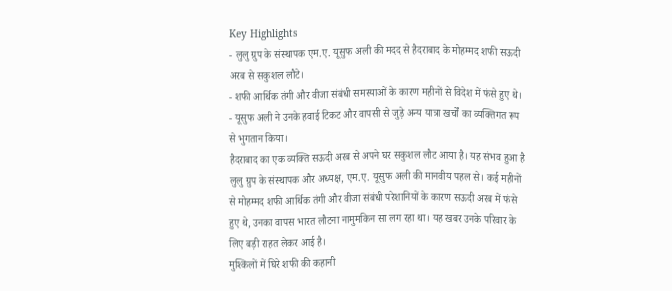Key Highlights
- लुलु ग्रुप के संस्थापक एम.ए. यूसुफ अली की मदद से हैदराबाद के मोहम्मद शफी सऊदी अरब से सकुशल लौटे।
- शफी आर्थिक तंगी और वीजा संबंधी समस्याओं के कारण महीनों से विदेश में फंसे हुए थे।
- यूसुफ अली ने उनके हवाई टिकट और वापसी से जुड़े अन्य यात्रा खर्चों का व्यक्तिगत रूप से भुगतान किया।
हैदराबाद का एक व्यक्ति सऊदी अरब से अपने घर सकुशल लौट आया है। यह संभव हुआ है लुलु ग्रुप के संस्थापक और अध्यक्ष, एम.ए. यूसुफ अली की मानवीय पहल से। कई महीनों से मोहम्मद शफी आर्थिक तंगी और वीजा संबंधी परेशानियों के कारण सऊदी अरब में फंसे हुए थे, उनका वापस भारत लौटना नामुमकिन सा लग रहा था। यह खबर उनके परिवार के लिए बड़ी राहत लेकर आई है।
मुश्किलों में घिरे शफी की कहानी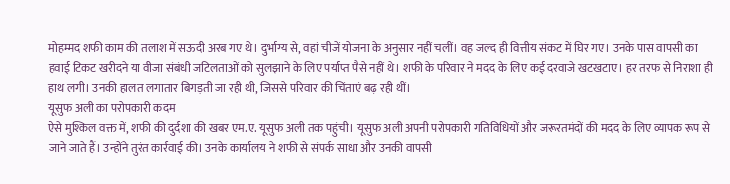मोहम्मद शफी काम की तलाश में सऊदी अरब गए थे। दुर्भाग्य से, वहां चीजें योजना के अनुसार नहीं चलीं। वह जल्द ही वित्तीय संकट में घिर गए। उनके पास वापसी का हवाई टिकट खरीदने या वीजा संबंधी जटिलताओं को सुलझाने के लिए पर्याप्त पैसे नहीं थे। शफी के परिवार ने मदद के लिए कई दरवाजे खटखटाए। हर तरफ से निराशा ही हाथ लगी। उनकी हालत लगातार बिगड़ती जा रही थी, जिससे परिवार की चिंताएं बढ़ रही थीं।
यूसुफ अली का परोपकारी कदम
ऐसे मुश्किल वक्त में, शफी की दुर्दशा की खबर एम.ए. यूसुफ अली तक पहुंची। यूसुफ अली अपनी परोपकारी गतिविधियों और जरूरतमंदों की मदद के लिए व्यापक रूप से जाने जाते हैं। उन्होंने तुरंत कार्रवाई की। उनके कार्यालय ने शफी से संपर्क साधा और उनकी वापसी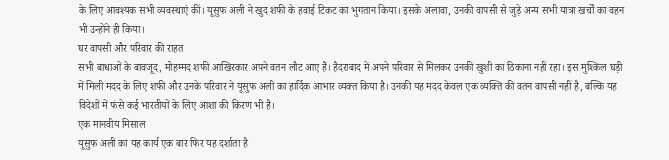के लिए आवश्यक सभी व्यवस्थाएं कीं। यूसुफ अली ने खुद शफी के हवाई टिकट का भुगतान किया। इसके अलावा, उनकी वापसी से जुड़े अन्य सभी यात्रा खर्चों का वहन भी उन्होंने ही किया।
घर वापसी और परिवार की राहत
सभी बाधाओं के बावजूद, मोहम्मद शफी आखिरकार अपने वतन लौट आए हैं। हैदराबाद में अपने परिवार से मिलकर उनकी खुशी का ठिकाना नहीं रहा। इस मुश्किल घड़ी में मिली मदद के लिए शफी और उनके परिवार ने यूसुफ अली का हार्दिक आभार व्यक्त किया है। उनकी यह मदद केवल एक व्यक्ति की वतन वापसी नहीं है, बल्कि यह विदेशों में फंसे कई भारतीयों के लिए आशा की किरण भी है।
एक मानवीय मिसाल
यूसुफ अली का यह कार्य एक बार फिर यह दर्शाता है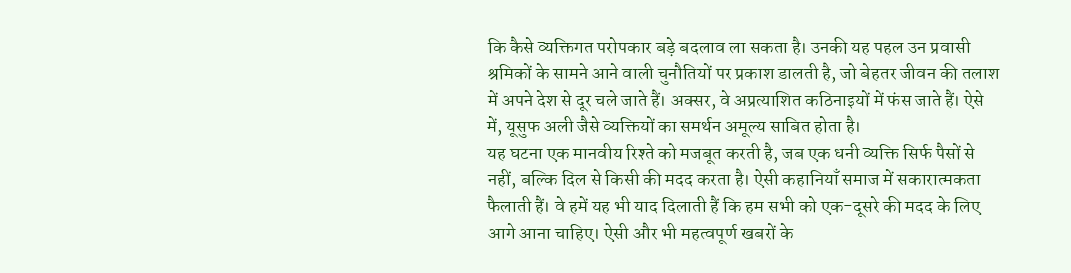कि कैसे व्यक्तिगत परोपकार बड़े बदलाव ला सकता है। उनकी यह पहल उन प्रवासी श्रमिकों के सामने आने वाली चुनौतियों पर प्रकाश डालती है, जो बेहतर जीवन की तलाश में अपने देश से दूर चले जाते हैं। अक्सर, वे अप्रत्याशित कठिनाइयों में फंस जाते हैं। ऐसे में, यूसुफ अली जैसे व्यक्तियों का समर्थन अमूल्य साबित होता है।
यह घटना एक मानवीय रिश्ते को मजबूत करती है, जब एक धनी व्यक्ति सिर्फ पैसों से नहीं, बल्कि दिल से किसी की मदद करता है। ऐसी कहानियाँ समाज में सकारात्मकता फैलाती हैं। वे हमें यह भी याद दिलाती हैं कि हम सभी को एक-दूसरे की मदद के लिए आगे आना चाहिए। ऐसी और भी महत्वपूर्ण खबरों के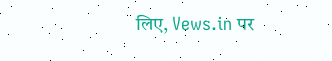लिए, Vews.in पर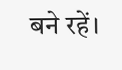बने रहें।